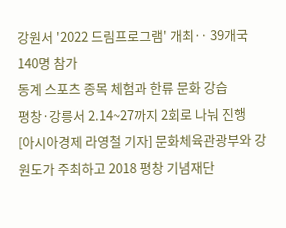강원서 '2022 드림프로그램' 개최‥ 39개국 140명 참가
동계 스포츠 종목 체험과 한류 문화 강습
평창·강릉서 2.14~27까지 2회로 나눠 진행
[아시아경제 라영철 기자] 문화체육관광부와 강원도가 주최하고 2018 평창 기념재단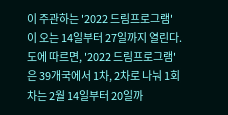이 주관하는 '2022 드림프로그램'이 오는 14일부터 27일까지 열린다.
도에 따르면, '2022 드림프로그램'은 39개국에서 1차, 2차로 나눠 1회 차는 2월 14일부터 20일까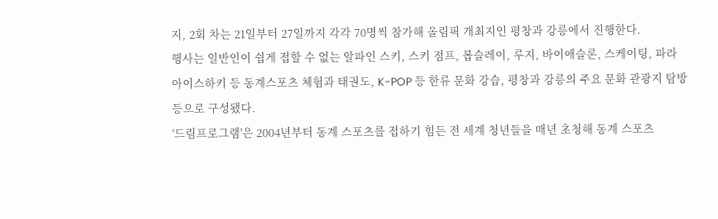지, 2회 차는 21일부터 27일까지 각각 70명씩 참가해 올림픽 개최지인 평창과 강릉에서 진행한다.
행사는 일반인이 쉽게 접할 수 없는 알파인 스키, 스키 점프, 봅슬레이, 루지, 바이애슬론, 스케이팅, 파라 아이스하키 등 동계스포츠 체험과 태권도, K-POP 등 한류 문화 강습, 평창과 강릉의 주요 문화 관광지 탐방 등으로 구성됐다.
'드림프로그램'은 2004년부터 동계 스포츠를 접하기 힘든 전 세계 청년들을 매년 초청해 동계 스포츠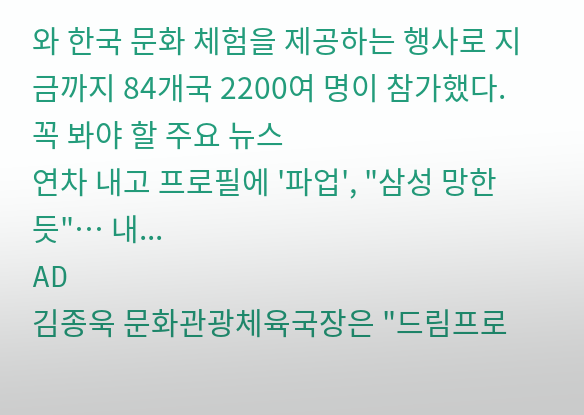와 한국 문화 체험을 제공하는 행사로 지금까지 84개국 2200여 명이 참가했다.
꼭 봐야 할 주요 뉴스
연차 내고 프로필에 '파업', "삼성 망한 듯"… 내...
AD
김종욱 문화관광체육국장은 "드림프로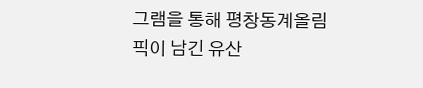그램을 통해 평창동계올림픽이 남긴 유산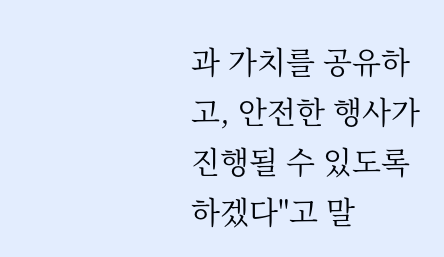과 가치를 공유하고, 안전한 행사가 진행될 수 있도록 하겠다"고 말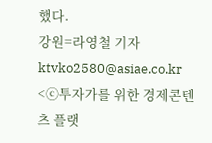했다.
강원=라영철 기자 ktvko2580@asiae.co.kr
<ⓒ투자가를 위한 경제콘텐츠 플랫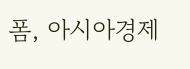폼, 아시아경제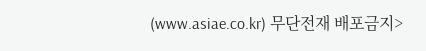(www.asiae.co.kr) 무단전재 배포금지>